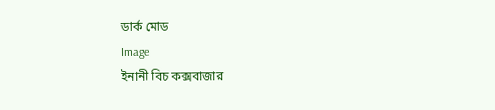ডার্ক মোড
Image
ইনানী বিচ কক্সবাজার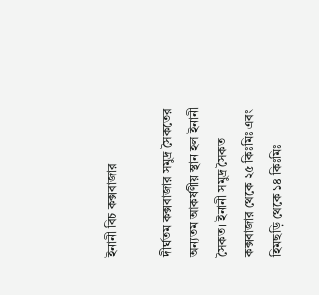ইনানী বিচ কক্সবাজার

দীর্ঘতম কক্সবাজার সমুদ্র সৈকতের অন্যতম আকর্ষণীয় স্থান হল ইনানী সৈকত। ইনানী সমুদ্র সৈকত  কক্সবাজার থেকে ২৫ কিঃমিঃ এবং হিমছড়ি থেকে ১৪ কিঃমিঃ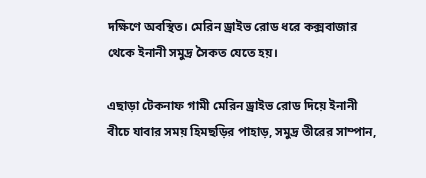দক্ষিণে অবস্থিত। মেরিন ড্রাইভ রোড ধরে কক্সবাজার থেকে ইনানী সমুদ্র সৈকত যেতে হয়।

এছাড়া টেকনাফ গামী মেরিন ড্রাইভ রোড দিয়ে ইনানী বীচে যাবার সময় হিমছড়ির পাহাড়, সমুদ্র তীরের সাম্পান,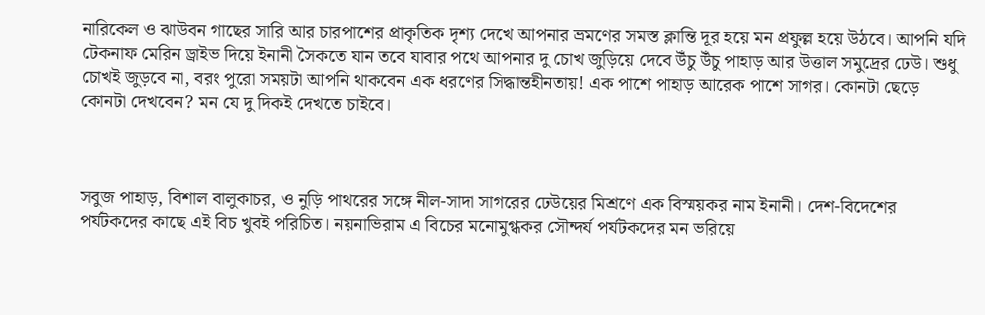নারিকেল ও ঝাউবন গাছের সারি আর চারপাশের প্রাকৃতিক দৃশ্য দেখে আপনার ভ্রমণের সমস্ত ক্লান্তি দূর হয়ে মন প্রফুল্ল হয়ে উঠবে। আপনি যদি টেকনাফ মেরিন ড্রাইভ দিয়ে ইনানী সৈকতে যান তবে যাবার পথে আপনার দু চোখ জুড়িয়ে দেবে উঁচু উঁচু পাহাড় আর উত্তাল সমুদ্রের ঢেউ। শুধু চোখই জুড়বে না, বরং পুরো সময়টা আপনি থাকবেন এক ধরণের সিদ্ধান্তহীনতায়! এক পাশে পাহাড় আরেক পাশে সাগর। কোনটা ছেড়ে কোনটা দেখবেন? মন যে দু দিকই দেখতে চাইবে।



সবুজ পাহাড়, বিশাল বালুকাচর, ও নুড়ি পাথরের সঙ্গে নীল-সাদা সাগরের ঢেউয়ের মিশ্রণে এক বিস্ময়কর নাম ইনানী। দেশ-বিদেশের পর্যটকদের কাছে এই বিচ খুবই পরিচিত। নয়নাভিরাম এ বিচের মনোমুগ্ধকর সৌন্দর্য পর্যটকদের মন ভরিয়ে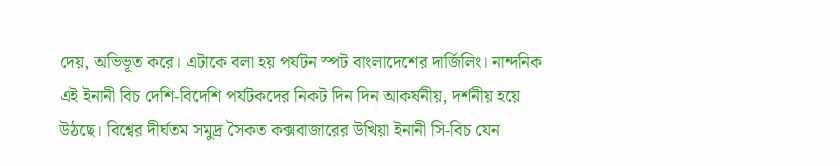দেয়, অভিভূত করে। এটাকে বলা হয় পর্যটন স্পট বাংলাদেশের দার্জিলিং। নান্দনিক এই ইনানী বিচ দেশি-বিদেশি পর্যটকদের নিকট দিন দিন আকর্ষনীয়, দর্শনীয় হয়ে উঠছে। বিশ্বের দীর্ঘতম সমুদ্র সৈকত কক্সবাজারের উখিয়া ইনানী সি-বিচ যেন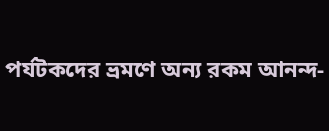পর্যটকদের ভ্রমণে অন্য রকম আনন্দ-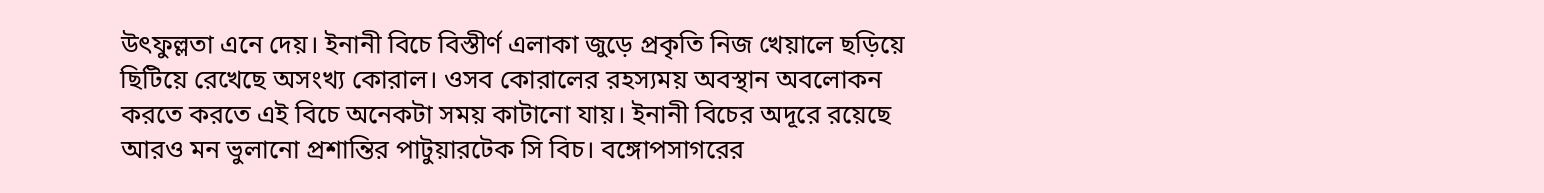উৎফুল্লতা এনে দেয়। ইনানী বিচে বিস্তীর্ণ এলাকা জুড়ে প্রকৃতি নিজ খেয়ালে ছড়িয়ে ছিটিয়ে রেখেছে অসংখ্য কোরাল। ওসব কোরালের রহস্যময় অবস্থান অবলোকন করতে করতে এই বিচে অনেকটা সময় কাটানো যায়। ইনানী বিচের অদূরে রয়েছে আরও মন ভুলানো প্রশান্তির পাটুয়ারটেক সি বিচ। বঙ্গোপসাগরের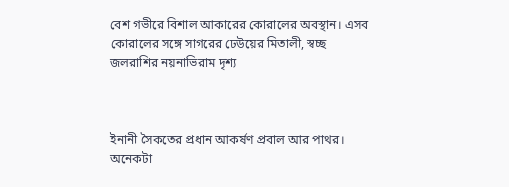বেশ গভীরে বিশাল আকারের কোরালের অবস্থান। এসব কোরালের সঙ্গে সাগরের ঢেউয়ের মিতালী, স্বচ্ছ
জলরাশির নয়নাভিরাম দৃশ্য



ইনানী সৈকতের প্রধান আকর্ষণ প্রবাল আর পাথর। অনেকটা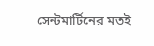সেন্টমার্টিনের মতই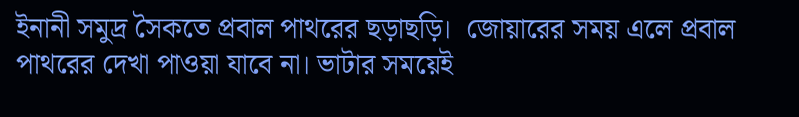ইনানী সমুদ্র সৈকতে প্রবাল পাথরের ছড়াছড়ি।  জোয়ারের সময় এলে প্রবাল পাথরের দেখা পাওয়া যাবে না। ভাটার সময়েই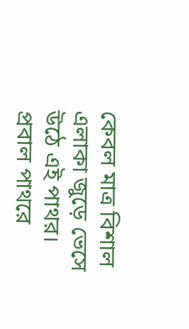কেবল মাত্র বিশাল এলাকা জুড়ে ভেসে উঠে এই পাথর। প্রবাল পাথরে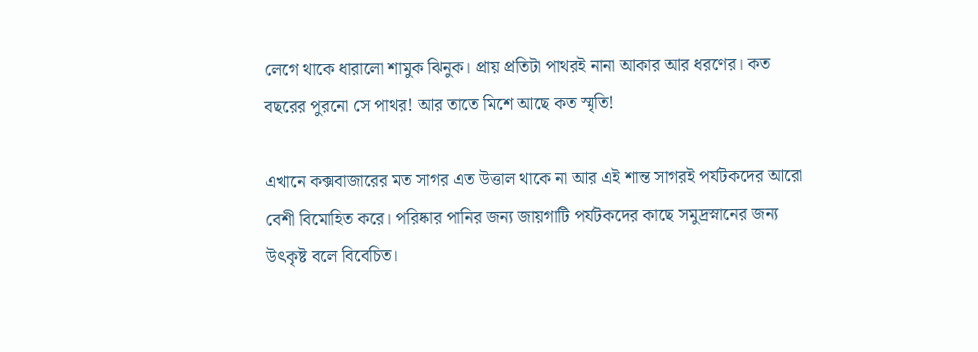লেগে থাকে ধারালো শামুক ঝিনুক। প্রায় প্রতিটা পাথরই নানা আকার আর ধরণের। কত বছরের পুরনো সে পাথর! আর তাতে মিশে আছে কত স্মৃতি!

এখানে কক্সবাজারের মত সাগর এত উত্তাল থাকে না আর এই শান্ত সাগরই পর্যটকদের আরো বেশী বিমোহিত করে। পরিষ্কার পানির জন্য জায়গাটি পর্যটকদের কাছে সমুদ্রস্নানের জন্য উৎকৃষ্ট বলে বিবেচিত।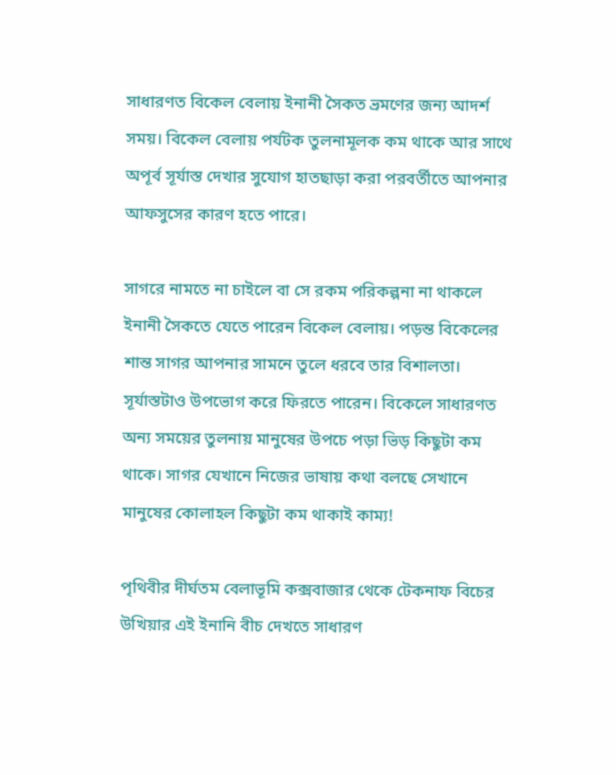সাধারণত বিকেল বেলায় ইনানী সৈকত ভ্রমণের জন্য আদর্শ সময়। বিকেল বেলায় পর্যটক তুলনামূলক কম থাকে আর সাথে অপূর্ব সূর্যাস্ত দেখার সুযোগ হাতছাড়া করা পরবর্তীতে আপনার আফসুসের কারণ হতে পারে।

সাগরে নামতে না চাইলে বা সে রকম পরিকল্পনা না থাকলে ইনানী সৈকতে যেতে পারেন বিকেল বেলায়। পড়ন্ত বিকেলের শান্ত সাগর আপনার সামনে তুলে ধরবে তার বিশালতা। সূর্যাস্তটাও উপভোগ করে ফিরতে পারেন। বিকেলে সাধারণত অন্য সময়ের তুলনায় মানুষের উপচে পড়া ভিড় কিছুটা কম থাকে। সাগর যেখানে নিজের ভাষায় কথা বলছে সেখানে মানুষের কোলাহল কিছুটা কম থাকাই কাম্য!

পৃথিবীর দীর্ঘতম বেলাভূমি কক্সবাজার থেকে টেকনাফ বিচের উখিয়ার এই ইনানি বীচ দেখতে সাধারণ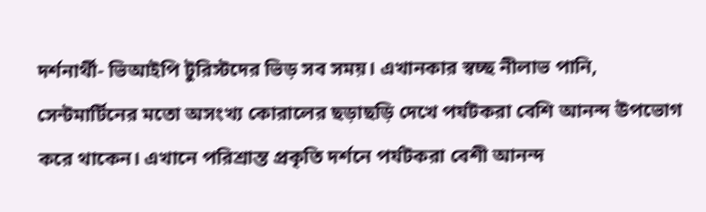দর্শনার্থী- ভিআইপি টুরিস্টদের ভিড় সব সময়। এখানকার স্বচ্ছ নীলাভ পানি, সেন্টমার্টিনের মতো অসংখ্য কোরালের ছড়াছড়ি দেখে পর্যটকরা বেশি আনন্দ উপভোগ করে থাকেন। এখানে পরিশ্রান্ত প্রকৃতি দর্শনে পর্যটকরা বেশী আনন্দ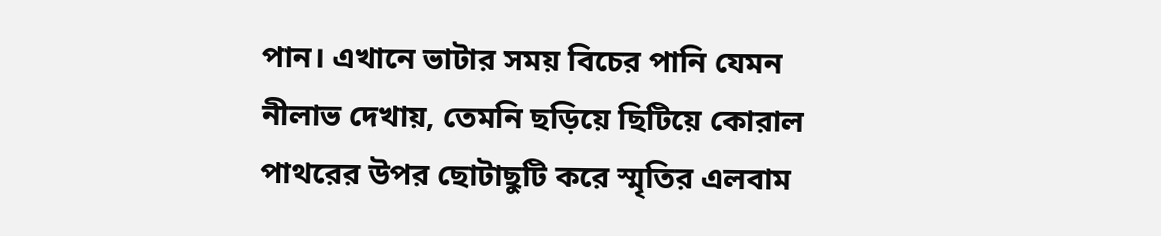পান। এখানে ভাটার সময় বিচের পানি যেমন নীলাভ দেখায়, তেমনি ছড়িয়ে ছিটিয়ে কোরাল পাথরের উপর ছোটাছুটি করে স্মৃতির এলবাম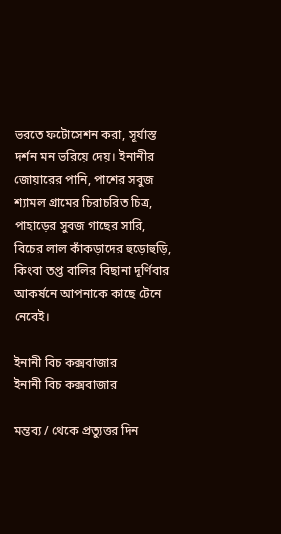ভরতে ফটোসেশন করা, সূর্যাস্ত দর্শন মন ভরিয়ে দেয়। ইনানীর জোয়ারের পানি, পাশের সবুজ শ্যামল গ্রামের চিরাচরিত চিত্র, পাহাড়ের সুবজ গাছের সারি, বিচের লাল কাঁকড়াদের হুড়োহুড়ি, কিংবা তপ্ত বালির বিছানা দূর্ণিবার আকর্ষনে আপনাকে কাছে টেনে নেবেই।

ইনানী বিচ কক্সবাজার
ইনানী বিচ কক্সবাজার

মন্তব্য / থেকে প্রত্যুত্তর দিন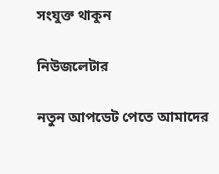সংযুক্ত থাকুন

নিউজলেটার

নতুন আপডেট পেতে আমাদের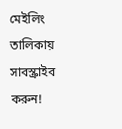মেইলিং তালিকায় সাবস্ক্রাইব করুন!